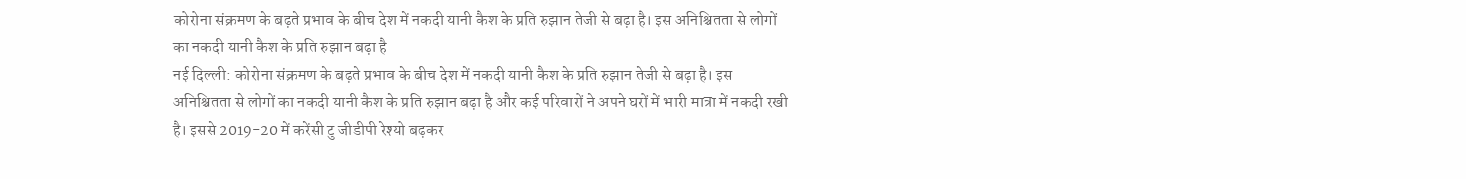कोरोना संक्रमण के बढ़ते प्रभाव के बीच देश में नकदी यानी कैश के प्रति रुझान तेजी से बढ़ा है। इस अनिश्चितता से लोगों का नकदी यानी कैश के प्रति रुझान बढ़ा है
नई दिल्ली: कोरोना संक्रमण के बढ़ते प्रभाव के बीच देश में नकदी यानी कैश के प्रति रुझान तेजी से बढ़ा है। इस अनिश्चितता से लोगों का नकदी यानी कैश के प्रति रुझान बढ़ा है और कई परिवारों ने अपने घरों में भारी मात्रा में नकदी रखी है। इससे 2019-20 में करेंसी टु जीडीपी रेश्यो बढ़कर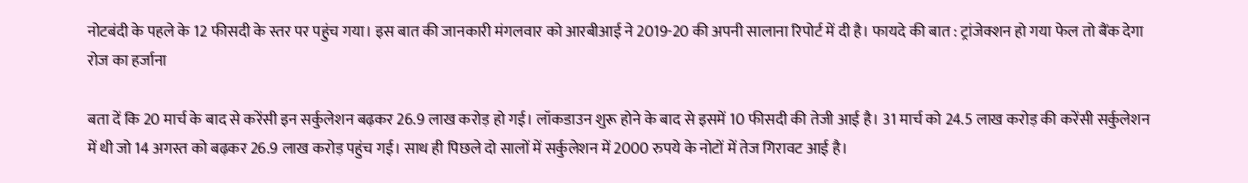नोटबंदी के पहले के 12 फीसदी के स्तर पर पहुंच गया। इस बात की जानकारी मंगलवार को आरबीआई ने 2019-20 की अपनी सालाना रिपोर्ट में दी है। फायदे की बात : ट्रांजेक्शन हो गया फेल तो बैंक देगा रोज का हर्जाना

बता दें कि 20 मार्च के बाद से करेंसी इन सर्कुलेशन बढ़कर 26.9 लाख करोड़ हो गई। लॉकडाउन शुरू होने के बाद से इसमें 10 फीसदी की तेजी आई है। 31 मार्च को 24.5 लाख करोड़ की करेंसी सर्कुलेशन में थी जो 14 अगस्त को बढ़कर 26.9 लाख करोड़ पहुंच गई। साथ ही पिछले दो सालों में सर्कुलेशन में 2000 रुपये के नोटों में तेज गिरावट आई है।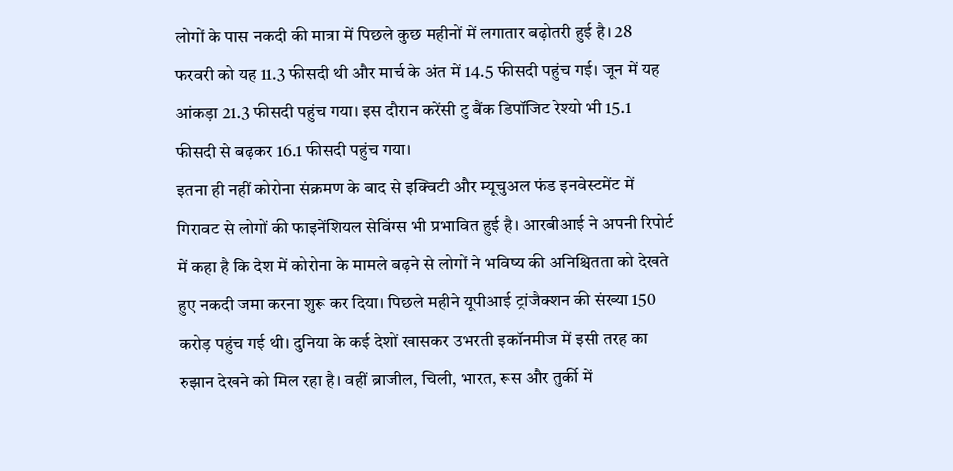लोगों के पास नकदी की मात्रा में पिछले कुछ महीनों में लगातार बढ़ोतरी हुई है। 28 फरवरी को यह 11.3 फीसदी थी और मार्च के अंत में 14.5 फीसदी पहुंच गई। जून में यह आंकड़ा 21.3 फीसदी पहुंच गया। इस दौरान करेंसी टु बैंक डिपॉजिट रेश्यो भी 15.1 फीसदी से बढ़कर 16.1 फीसदी पहुंच गया।
इतना ही नहीं कोरोना संक्रमण के बाद से इक्विटी और म्यूचुअल फंड इनवेस्टमेंट में गिरावट से लोगों की फाइनेंशियल सेविंग्स भी प्रभावित हुई है। आरबीआई ने अपनी रिपोर्ट में कहा है कि देश में कोरोना के मामले बढ़ने से लोगों ने भविष्य की अनिश्चितता को देखते हुए नकदी जमा करना शुरू कर दिया। पिछले महीने यूपीआई ट्रांजैक्शन की संख्या 150 करोड़ पहुंच गई थी। दुनिया के कई देशों खासकर उभरती इकॉनमीज में इसी तरह का रुझान देखने को मिल रहा है। वहीं ब्राजील, चिली, भारत, रूस और तुर्की में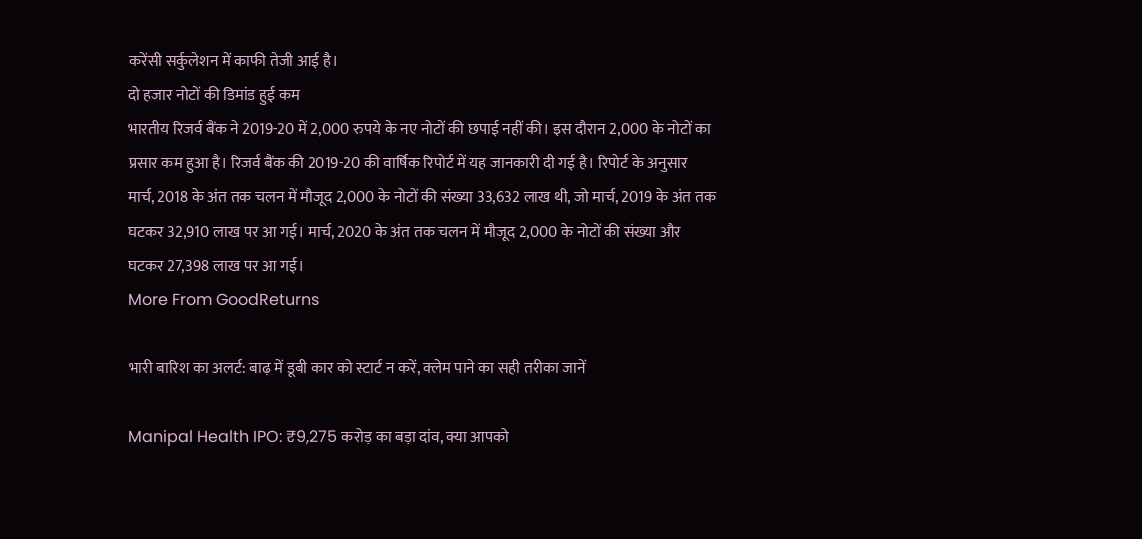करेंसी सर्कुलेशन में काफी तेजी आई है।
दो हजार नोटों की डिमांड हुई कम
भारतीय रिजर्व बैंक ने 2019-20 में 2,000 रुपये के नए नोटों की छपाई नहीं की। इस दौरान 2,000 के नोटों का प्रसार कम हुआ है। रिजर्व बैंक की 2019-20 की वार्षिक रिपोर्ट में यह जानकारी दी गई है। रिपोर्ट के अनुसार मार्च, 2018 के अंत तक चलन में मौजूद 2,000 के नोटों की संख्या 33,632 लाख थी, जो मार्च, 2019 के अंत तक घटकर 32,910 लाख पर आ गई। मार्च, 2020 के अंत तक चलन में मौजूद 2,000 के नोटों की संख्या और घटकर 27,398 लाख पर आ गई।
More From GoodReturns

भारी बारिश का अलर्ट: बाढ़ में डूबी कार को स्टार्ट न करें, क्लेम पाने का सही तरीका जानें

Manipal Health IPO: ₹9,275 करोड़ का बड़ा दांव, क्या आपको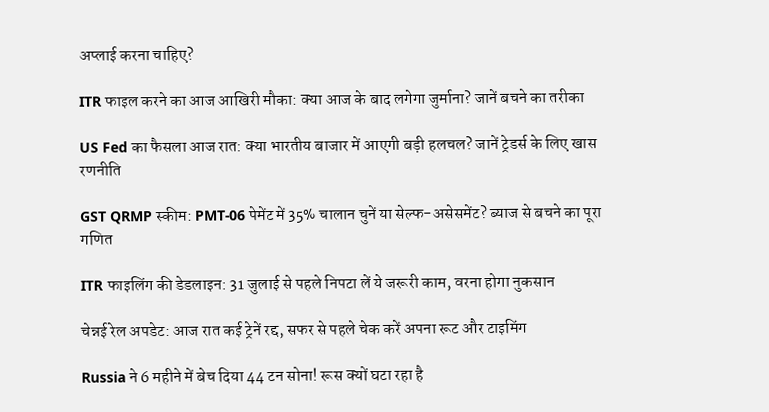अप्लाई करना चाहिए?

ITR फाइल करने का आज आखिरी मौका: क्या आज के बाद लगेगा जुर्माना? जानें बचने का तरीका

US Fed का फैसला आज रात: क्या भारतीय बाजार में आएगी बड़ी हलचल? जानें ट्रेडर्स के लिए खास रणनीति

GST QRMP स्कीम: PMT-06 पेमेंट में 35% चालान चुनें या सेल्फ-असेसमेंट? ब्याज से बचने का पूरा गणित

ITR फाइलिंग की डेडलाइन: 31 जुलाई से पहले निपटा लें ये जरूरी काम, वरना होगा नुकसान

चेन्नई रेल अपडेट: आज रात कई ट्रेनें रद्द, सफर से पहले चेक करें अपना रूट और टाइमिंग

Russia ने 6 महीने में बेच दिया 44 टन सोना! रूस क्यों घटा रहा है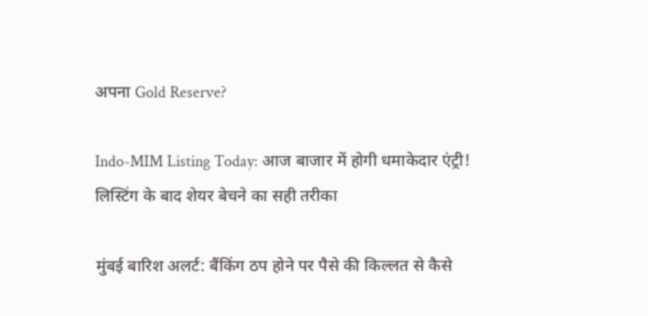अपना Gold Reserve?

Indo-MIM Listing Today: आज बाजार में होगी धमाकेदार एंट्री! लिस्टिंग के बाद शेयर बेचने का सही तरीका

मुंबई बारिश अलर्ट: बैंकिंग ठप होने पर पैसे की किल्लत से कैसे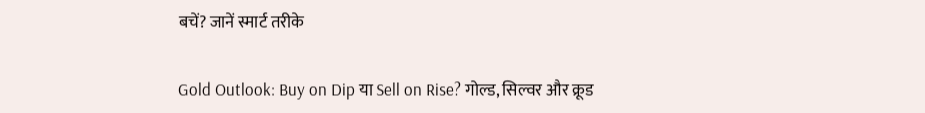बचें? जानें स्मार्ट तरीके

Gold Outlook: Buy on Dip या Sell on Rise? गोल्ड, सिल्वर और क्रूड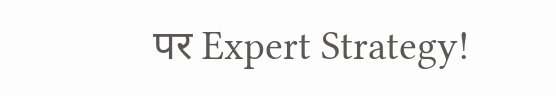पर Expert Strategy!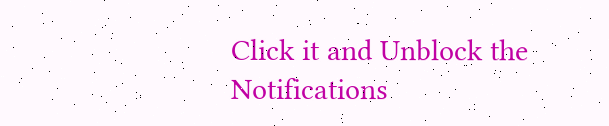Click it and Unblock the Notifications